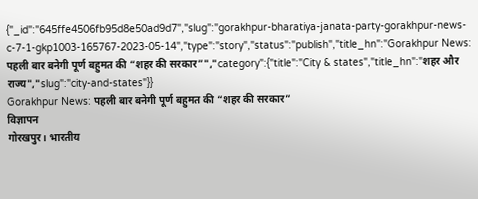{"_id":"645ffe4506fb95d8e50ad9d7","slug":"gorakhpur-bharatiya-janata-party-gorakhpur-news-c-7-1-gkp1003-165767-2023-05-14","type":"story","status":"publish","title_hn":"Gorakhpur News: पहली बार बनेगी पूर्ण बहुमत की “शहर की सरकार”","category":{"title":"City & states","title_hn":"शहर और राज्य","slug":"city-and-states"}}
Gorakhpur News: पहली बार बनेगी पूर्ण बहुमत की “शहर की सरकार”
विज्ञापन
गोरखपुर। भारतीय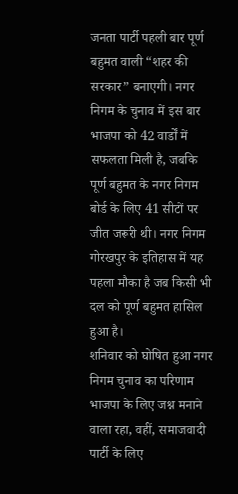जनता पार्टी पहली बार पूर्ण बहुमत वाली “शहर की सरकार” बनाएगी। नगर निगम के चुनाव में इस बार भाजपा को 42 वार्डों में सफलता मिली है, जबकि पूर्ण बहुमत के नगर निगम बोर्ड के लिए 41 सीटों पर जीत जरूरी थी। नगर निगम गोरखपुर के इतिहास में यह पहला मौका है जब किसी भी दल को पूर्ण बहुमत हासिल हुआ है।
शनिवार को घोषित हुआ नगर निगम चुनाव का परिणाम भाजपा के लिए जश्न मनाने वाला रहा, वहीं, समाजवादी पार्टी के लिए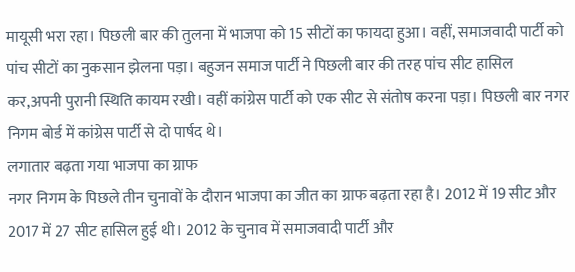मायूसी भरा रहा। पिछली बार की तुलना में भाजपा को 15 सीटों का फायदा हुआ। वहीं, समाजवादी पार्टी को पांच सीटों का नुकसान झेलना पड़ा। बहुजन समाज पार्टी ने पिछली बार की तरह पांच सीट हासिल कर,अपनी पुरानी स्थिति कायम रखी। वहीं कांग्रेस पार्टी को एक सीट से संतोष करना पड़ा। पिछली बार नगर निगम बोर्ड में कांग्रेस पार्टी से दो पार्षद थे।
लगातार बढ़ता गया भाजपा का ग्राफ
नगर निगम के पिछले तीन चुनावों के दौरान भाजपा का जीत का ग्राफ बढ़ता रहा है। 2012 में 19 सीट और 2017 में 27 सीट हासिल हुई थी। 2012 के चुनाव में समाजवादी पार्टी और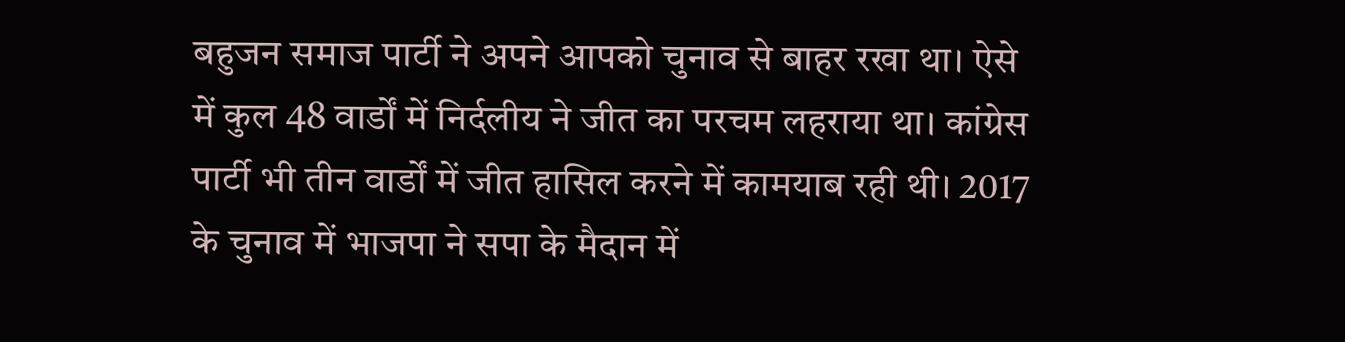बहुजन समाज पार्टी ने अपने आपको चुनाव से बाहर रखा था। ऐसे में कुल 48 वार्डों में निर्दलीय ने जीत का परचम लहराया था। कांग्रेस पार्टी भी तीन वार्डों में जीत हासिल करने में कामयाब रही थी। 2017 के चुनाव में भाजपा ने सपा के मैदान में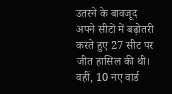उतरने के बावजूद अपने सीटों में बढ़ोतरी करते हुए 27 सीट पर जीत हासिल की थी। वहीं, 10 नए वार्ड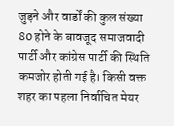जुड़ने और वार्डों की कुल संख्या 80 होने के बावजूद समाजवादी पार्टी और कांग्रेस पार्टी की स्थिति कमजोर होती गई है। किसी वक्त शहर का पहला निर्वाचित मेयर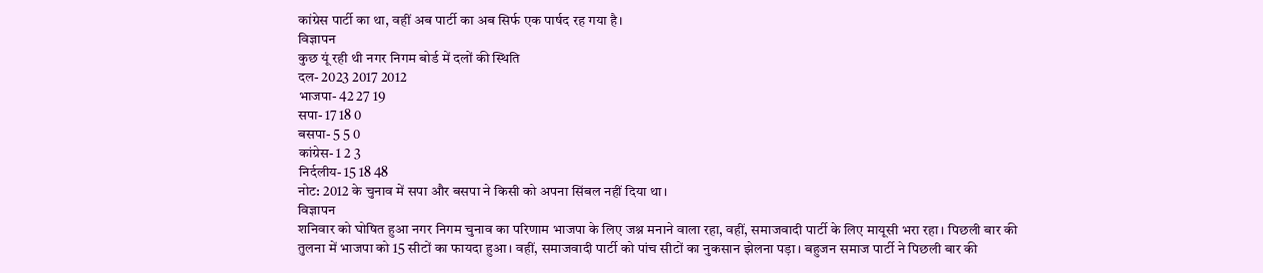कांग्रेस पार्टी का था, वहीं अब पार्टी का अब सिर्फ एक पार्षद रह गया है।
विज्ञापन
कुछ यूं रही थी नगर निगम बोर्ड में दलों की स्थिति
दल- 2023 2017 2012
भाजपा- 42 27 19
सपा- 17 18 0
बसपा- 5 5 0
कांग्रेस- 1 2 3
निर्दलीय- 15 18 48
नोट: 2012 के चुनाव में सपा और बसपा ने किसी को अपना सिंबल नहीं दिया था।
विज्ञापन
शनिवार को घोषित हुआ नगर निगम चुनाव का परिणाम भाजपा के लिए जश्न मनाने वाला रहा, वहीं, समाजवादी पार्टी के लिए मायूसी भरा रहा। पिछली बार की तुलना में भाजपा को 15 सीटों का फायदा हुआ। वहीं, समाजवादी पार्टी को पांच सीटों का नुकसान झेलना पड़ा। बहुजन समाज पार्टी ने पिछली बार की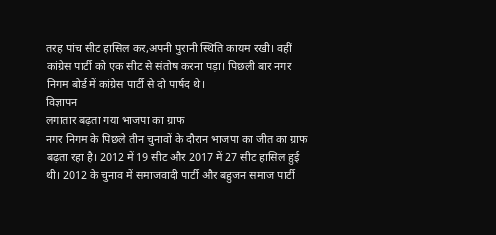तरह पांच सीट हासिल कर,अपनी पुरानी स्थिति कायम रखी। वहीं कांग्रेस पार्टी को एक सीट से संतोष करना पड़ा। पिछली बार नगर निगम बोर्ड में कांग्रेस पार्टी से दो पार्षद थे।
विज्ञापन
लगातार बढ़ता गया भाजपा का ग्राफ
नगर निगम के पिछले तीन चुनावों के दौरान भाजपा का जीत का ग्राफ बढ़ता रहा है। 2012 में 19 सीट और 2017 में 27 सीट हासिल हुई थी। 2012 के चुनाव में समाजवादी पार्टी और बहुजन समाज पार्टी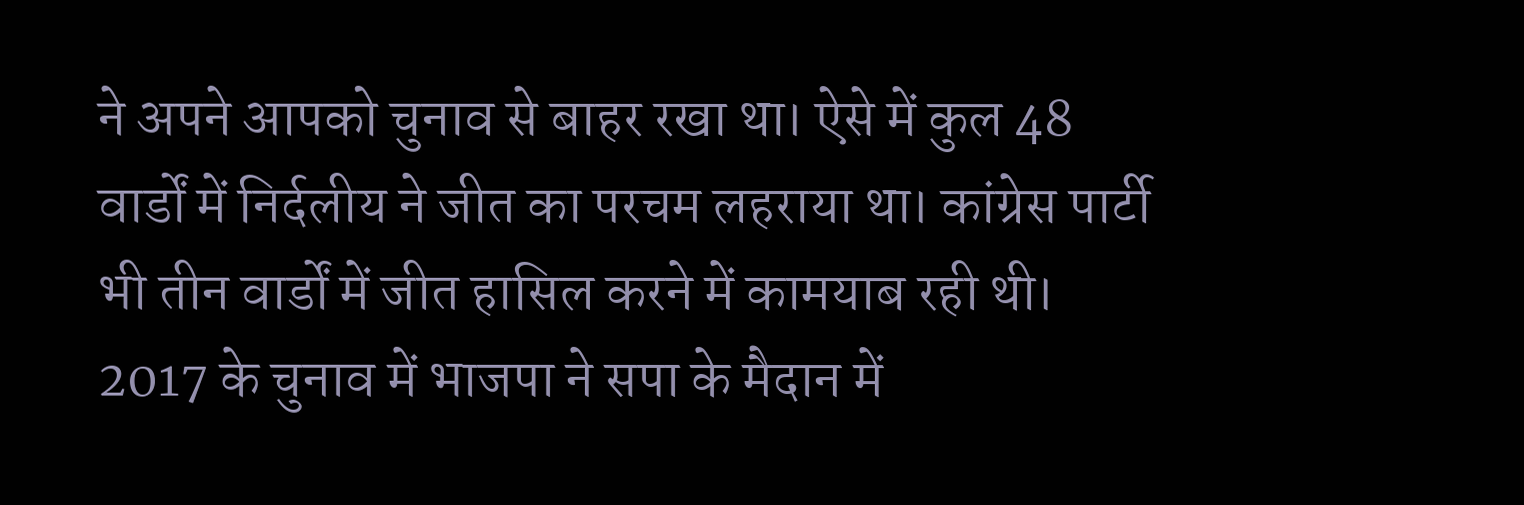ने अपने आपको चुनाव से बाहर रखा था। ऐसे में कुल 48 वार्डों में निर्दलीय ने जीत का परचम लहराया था। कांग्रेस पार्टी भी तीन वार्डों में जीत हासिल करने में कामयाब रही थी। 2017 के चुनाव में भाजपा ने सपा के मैदान में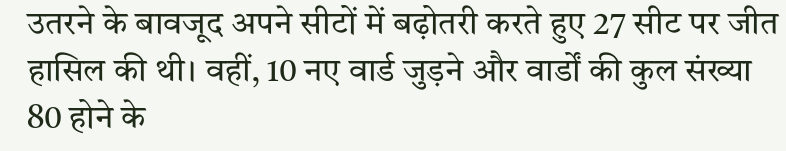उतरने के बावजूद अपने सीटों में बढ़ोतरी करते हुए 27 सीट पर जीत हासिल की थी। वहीं, 10 नए वार्ड जुड़ने और वार्डों की कुल संख्या 80 होने के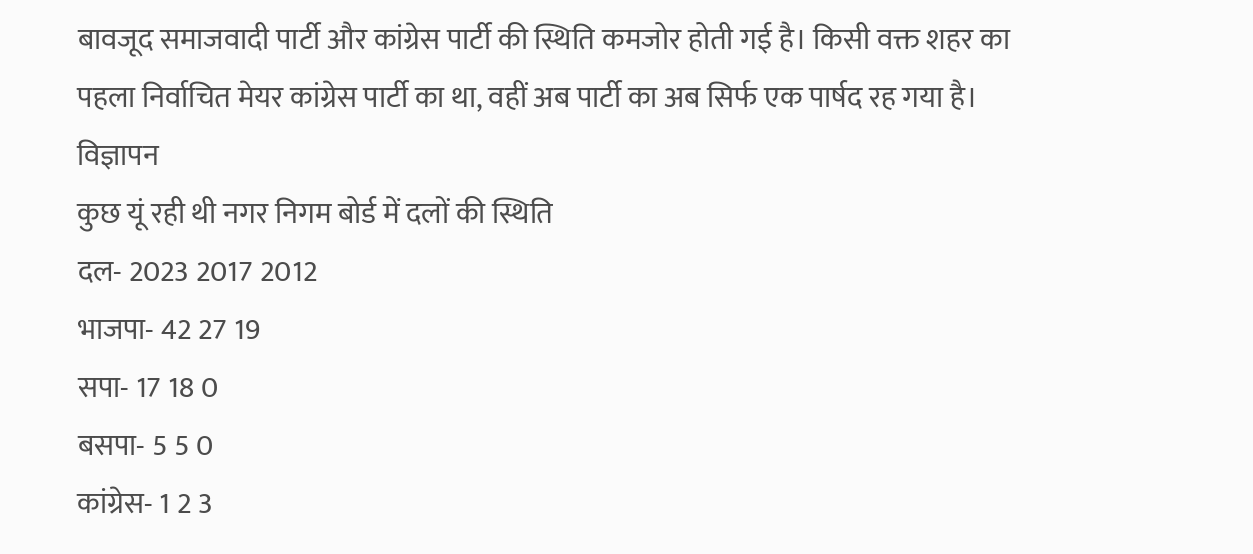बावजूद समाजवादी पार्टी और कांग्रेस पार्टी की स्थिति कमजोर होती गई है। किसी वक्त शहर का पहला निर्वाचित मेयर कांग्रेस पार्टी का था, वहीं अब पार्टी का अब सिर्फ एक पार्षद रह गया है।
विज्ञापन
कुछ यूं रही थी नगर निगम बोर्ड में दलों की स्थिति
दल- 2023 2017 2012
भाजपा- 42 27 19
सपा- 17 18 0
बसपा- 5 5 0
कांग्रेस- 1 2 3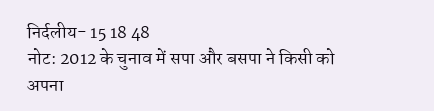निर्दलीय- 15 18 48
नोट: 2012 के चुनाव में सपा और बसपा ने किसी को अपना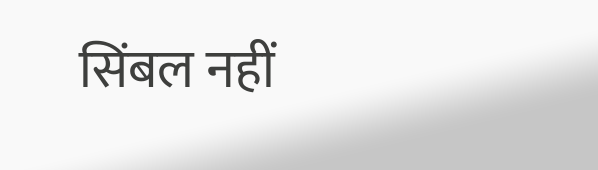सिंबल नहीं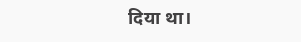दिया था।